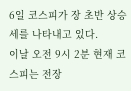6일 코스피가 장 초반 상승세를 나타내고 있다.
이날 오전 9시 2분 현재 코스피는 전장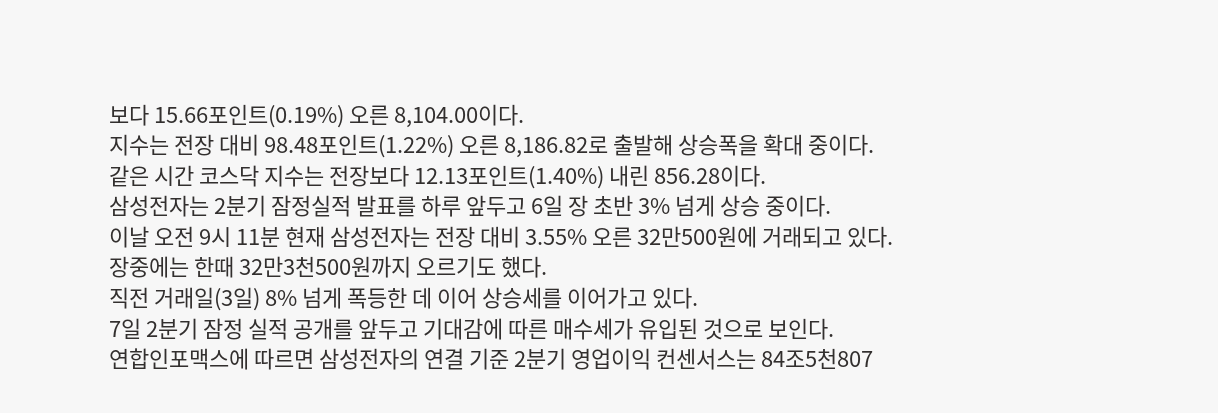보다 15.66포인트(0.19%) 오른 8,104.00이다.
지수는 전장 대비 98.48포인트(1.22%) 오른 8,186.82로 출발해 상승폭을 확대 중이다.
같은 시간 코스닥 지수는 전장보다 12.13포인트(1.40%) 내린 856.28이다.
삼성전자는 2분기 잠정실적 발표를 하루 앞두고 6일 장 초반 3% 넘게 상승 중이다.
이날 오전 9시 11분 현재 삼성전자는 전장 대비 3.55% 오른 32만500원에 거래되고 있다.
장중에는 한때 32만3천500원까지 오르기도 했다.
직전 거래일(3일) 8% 넘게 폭등한 데 이어 상승세를 이어가고 있다.
7일 2분기 잠정 실적 공개를 앞두고 기대감에 따른 매수세가 유입된 것으로 보인다.
연합인포맥스에 따르면 삼성전자의 연결 기준 2분기 영업이익 컨센서스는 84조5천807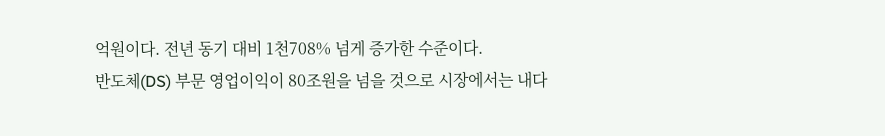억원이다. 전년 동기 대비 1천708% 넘게 증가한 수준이다.
반도체(DS) 부문 영업이익이 80조원을 넘을 것으로 시장에서는 내다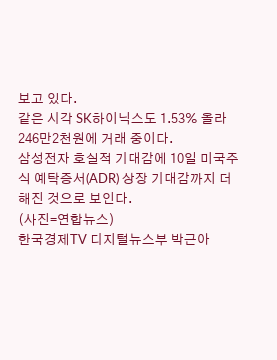보고 있다.
같은 시각 SK하이닉스도 1.53% 올라 246만2천원에 거래 중이다.
삼성전자 호실적 기대감에 10일 미국주식 예탁증서(ADR) 상장 기대감까지 더해진 것으로 보인다.
(사진=연합뉴스)
한국경제TV 디지털뉴스부 박근아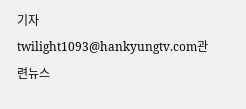기자
twilight1093@hankyungtv.com관련뉴스